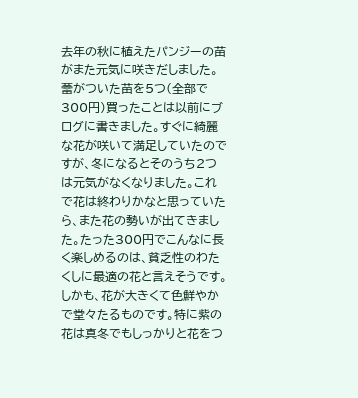去年の秋に植えたパンジーの苗がまた元気に咲きだしました。蕾がついた苗を5つ(全部で300円)買ったことは以前にブログに書きました。すぐに綺麗な花が咲いて満足していたのですが、冬になるとそのうち2つは元気がなくなりました。これで花は終わりかなと思っていたら、また花の勢いが出てきました。たった300円でこんなに長く楽しめるのは、貧乏性のわたくしに最適の花と言えそうです。
しかも、花が大きくて色鮮やかで堂々たるものです。特に紫の花は真冬でもしっかりと花をつ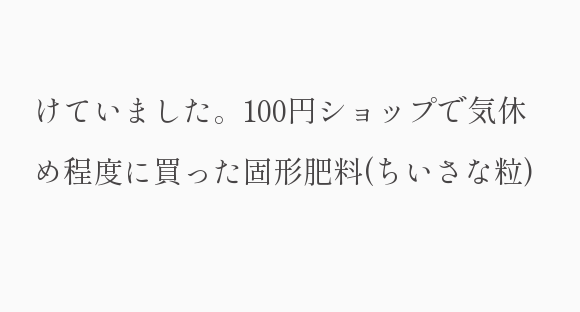けていました。100円ショップで気休め程度に買った固形肥料(ちいさな粒)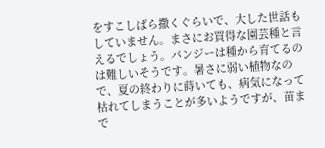をすこしばら撒くぐらいで、大した世話もしていません。まさにお買得な園芸種と言えるでしょう。パンジーは種から育てるのは難しいそうです。暑さに弱い植物なので、夏の終わりに蒔いても、病気になって枯れてしまうことが多いようですが、苗まで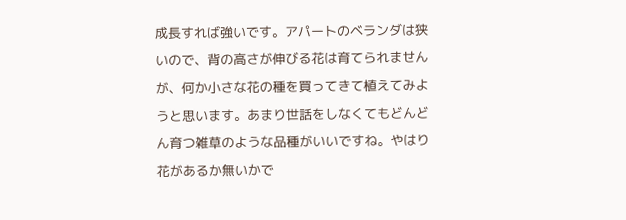成長すれば強いです。アパートのベランダは狭いので、背の高さが伸びる花は育てられませんが、何か小さな花の種を買ってきて植えてみようと思います。あまり世話をしなくてもどんどん育つ雑草のような品種がいいですね。やはり花があるか無いかで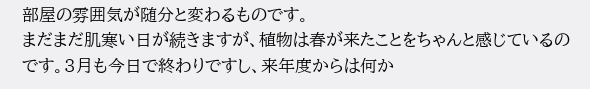部屋の雰囲気が随分と変わるものです。
まだまだ肌寒い日が続きますが、植物は春が来たことをちゃんと感じているのです。3月も今日で終わりですし、来年度からは何か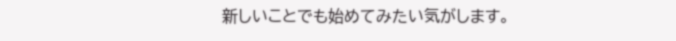新しいことでも始めてみたい気がします。